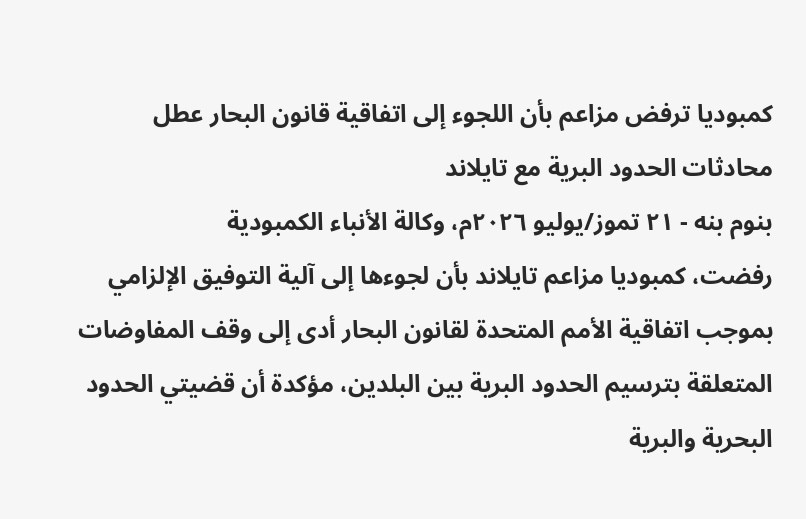كمبوديا ترفض مزاعم بأن اللجوء إلى اتفاقية قانون البحار عطل محادثات الحدود البرية مع تايلاند
بنوم بنه - ٢١ تموز/يوليو ٢٠٢٦م، وكالة الأنباء الكمبودية
رفضت، كمبوديا مزاعم تايلاند بأن لجوءها إلى آلية التوفيق الإلزامي بموجب اتفاقية الأمم المتحدة لقانون البحار أدى إلى وقف المفاوضات المتعلقة بترسيم الحدود البرية بين البلدين، مؤكدة أن قضيتي الحدود البحرية والبرية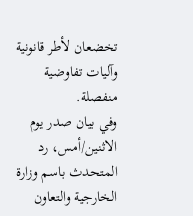تخضعان لأطر قانونية وآليات تفاوضية منفصلة.
وفي بيان صدر يوم الاثنين/أمس، رد المتحدث باسم وزارة الخارجية والتعاون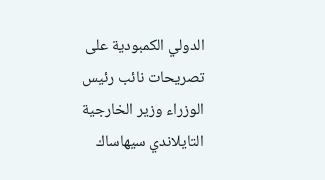الدولي الكمبودية على تصريحات نائب رئيس الوزراء وزير الخارجية التايلاندي سيهاساك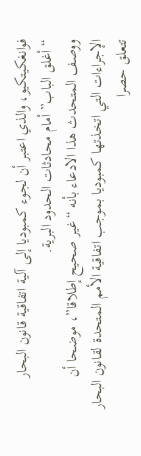فوانغكيتكيو، والذي اعتبر أن لجوء كمبوديا إلى آلية اتفاقية قانون البحار “أغلق الباب” أمام محادثات الحدود البرية.
ووصف المتحدث هذا الادعاء بأنه “غير صحيح إطلاقا”، موضحا أن الإجراءات التي اتخذتها كمبوديا بموجب اتفاقية الأمم المتحدة لقانون البحار تتعلق حصرا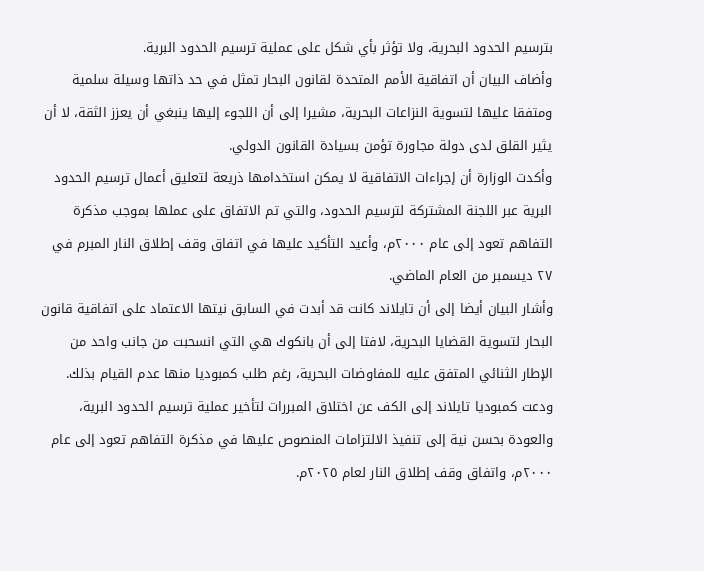بترسيم الحدود البحرية، ولا تؤثر بأي شكل على عملية ترسيم الحدود البرية.
وأضاف البيان أن اتفاقية الأمم المتحدة لقانون البحار تمثل في حد ذاتها وسيلة سلمية ومتفقا عليها لتسوية النزاعات البحرية، مشيرا إلى أن اللجوء إليها ينبغي أن يعزز الثقة، لا أن يثير القلق لدى دولة مجاورة تؤمن بسيادة القانون الدولي.
وأكدت الوزارة أن إجراءات الاتفاقية لا يمكن استخدامها ذريعة لتعليق أعمال ترسيم الحدود البرية عبر اللجنة المشتركة لترسيم الحدود، والتي تم الاتفاق على عملها بموجب مذكرة التفاهم تعود إلى عام ٢٠٠٠م، وأعيد التأكيد عليها في اتفاق وقف إطلاق النار المبرم في ٢٧ ديسمبر من العام الماضي.
وأشار البيان أيضا إلى أن تايلاند كانت قد أبدت في السابق نيتها الاعتماد على اتفاقية قانون البحار لتسوية القضايا البحرية، لافتا إلى أن بانكوك هي التي انسحبت من جانب واحد من الإطار الثنائي المتفق عليه للمفاوضات البحرية، رغم طلب كمبوديا منها عدم القيام بذلك.
ودعت كمبوديا تايلاند إلى الكف عن اختلاق المبررات لتأخير عملية ترسيم الحدود البرية، والعودة بحسن نية إلى تنفيذ الالتزامات المنصوص عليها في مذكرة التفاهم تعود إلى عام ٢٠٠٠م، واتفاق وقف إطلاق النار لعام ٢٠٢٥م.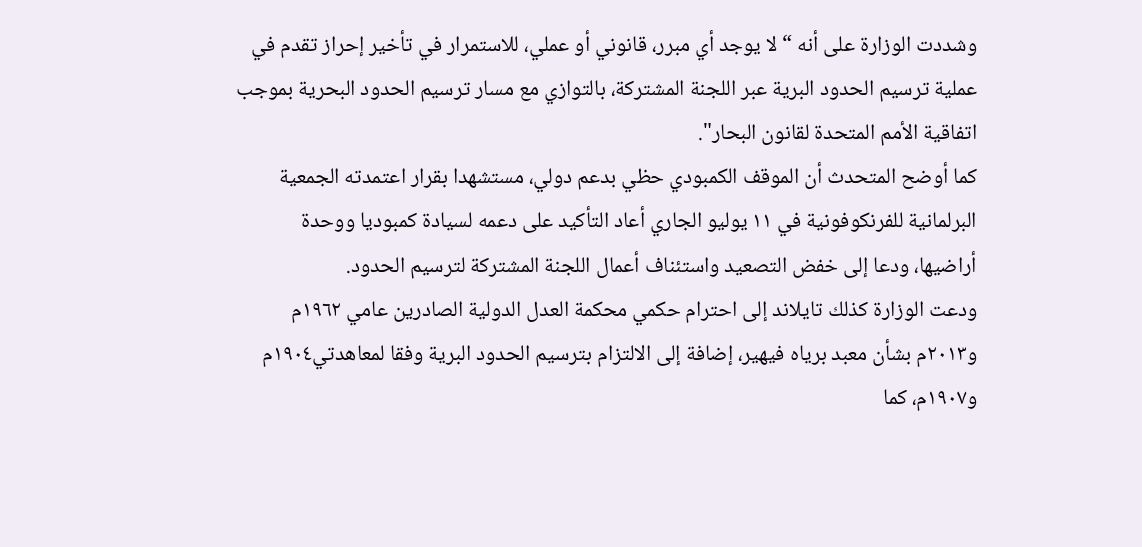وشددت الوزارة على أنه “لا يوجد أي مبرر، قانوني أو عملي، للاستمرار في تأخير إحراز تقدم في عملية ترسيم الحدود البرية عبر اللجنة المشتركة، بالتوازي مع مسار ترسيم الحدود البحرية بموجب اتفاقية الأمم المتحدة لقانون البحار".
كما أوضح المتحدث أن الموقف الكمبودي حظي بدعم دولي، مستشهدا بقرار اعتمدته الجمعية البرلمانية للفرنكوفونية في ١١ يوليو الجاري أعاد التأكيد على دعمه لسيادة كمبوديا ووحدة أراضيها، ودعا إلى خفض التصعيد واستئناف أعمال اللجنة المشتركة لترسيم الحدود.
ودعت الوزارة كذلك تايلاند إلى احترام حكمي محكمة العدل الدولية الصادرين عامي ١٩٦٢م و٢٠١٣م بشأن معبد برياه فيهير، إضافة إلى الالتزام بترسيم الحدود البرية وفقا لمعاهدتي١٩٠٤م و١٩٠٧م، كما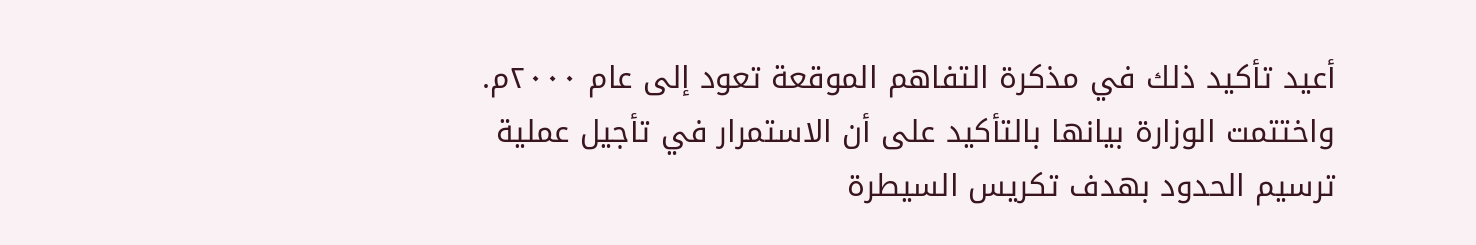أعيد تأكيد ذلك في مذكرة التفاهم الموقعة تعود إلى عام ٢٠٠٠م.
واختتمت الوزارة بيانها بالتأكيد على أن الاستمرار في تأجيل عملية ترسيم الحدود بهدف تكريس السيطرة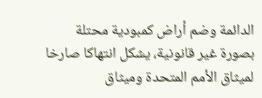الدائمة وضم أراض كمبودية محتلة بصورة غير قانونية، يشكل انتهاكا صارخا لميثاق الأمم المتحدة وميثاق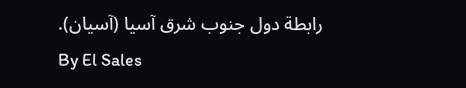رابطة دول جنوب شرق آسيا (آسيان).
By El Sales